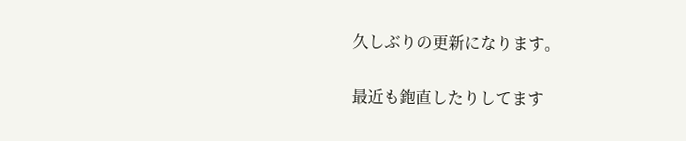久しぶりの更新になります。

最近も鉋直したりしてます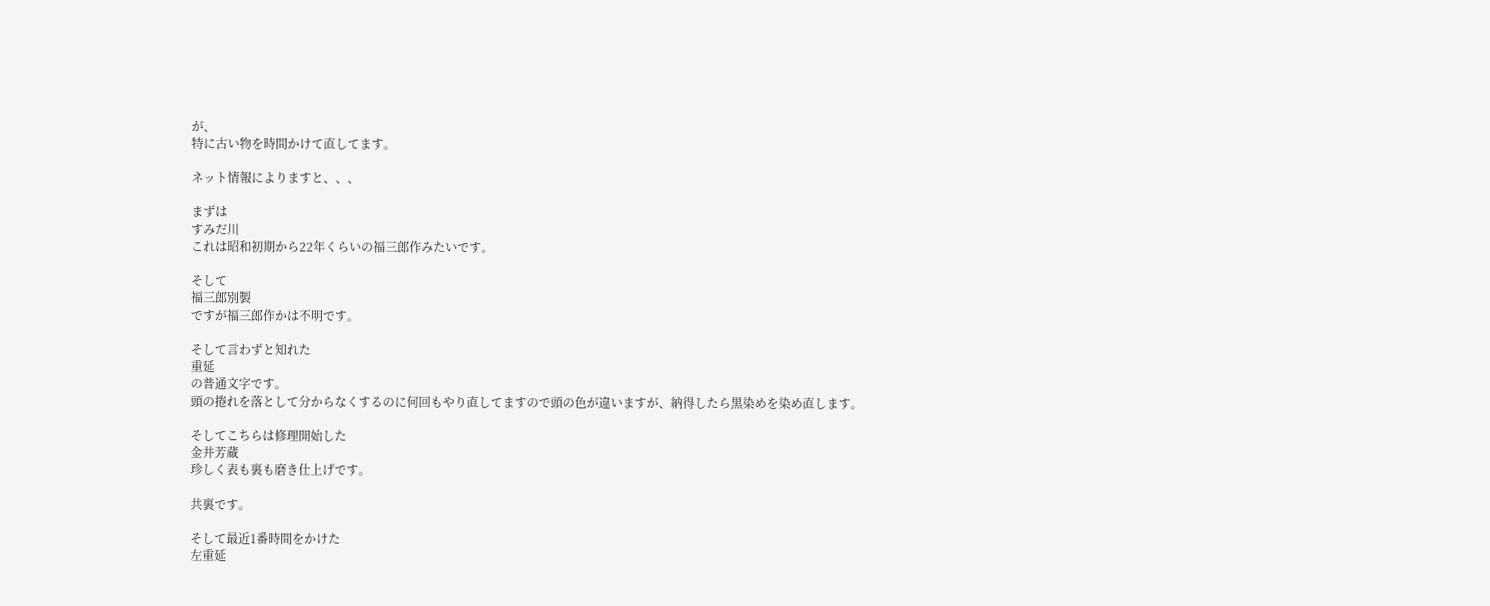が、
特に古い物を時間かけて直してます。

ネット情報によりますと、、、

まずは
すみだ川
これは昭和初期から22年くらいの福三郎作みたいです。

そして
福三郎別製
ですが福三郎作かは不明です。

そして言わずと知れた
重延
の普通文字です。
頭の捲れを落として分からなくするのに何回もやり直してますので頭の色が違いますが、納得したら黒染めを染め直します。

そしてこちらは修理開始した
金井芳蔵
珍しく表も裏も磨き仕上げです。

共裏です。

そして最近1番時間をかけた
左重延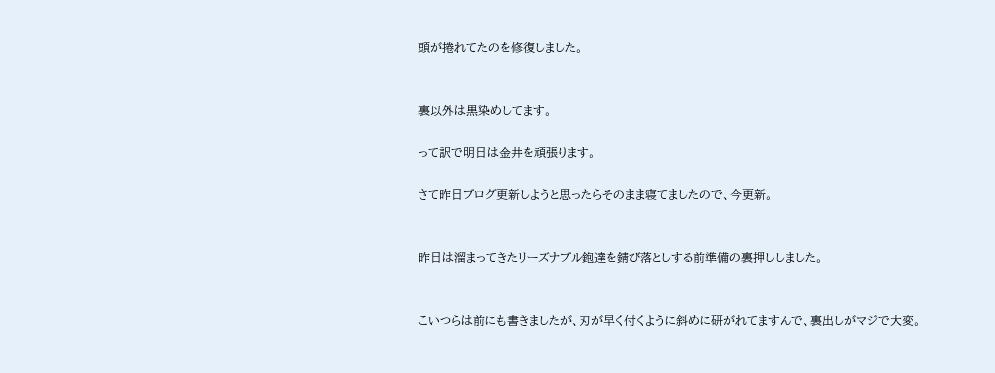頭が捲れてたのを修復しました。


裏以外は黒染めしてます。

って訳で明日は金井を頑張ります。

さて昨日ブログ更新しようと思ったらそのまま寝てましたので、今更新。


昨日は溜まってきたリーズナブル鉋達を錆び落としする前準備の裏押ししました。


こいつらは前にも書きましたが、刃が早く付くように斜めに研がれてますんで、裏出しがマジで大変。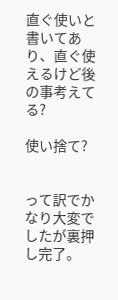直ぐ使いと書いてあり、直ぐ使えるけど後の事考えてる?

使い捨て?


って訳でかなり大変でしたが裏押し完了。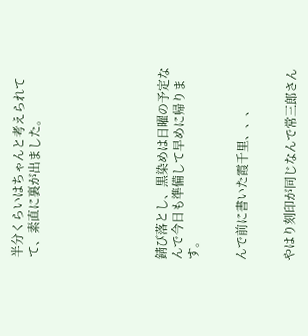半分くらいはちゃんと考えられてて、素直に裏が出ました。







錆び落とし、黒染めは日曜の予定なんで今日も準備して早めに帰ります。


んで前に書いた霞千里、、、


やはり刻印が同じなんで常三郎さん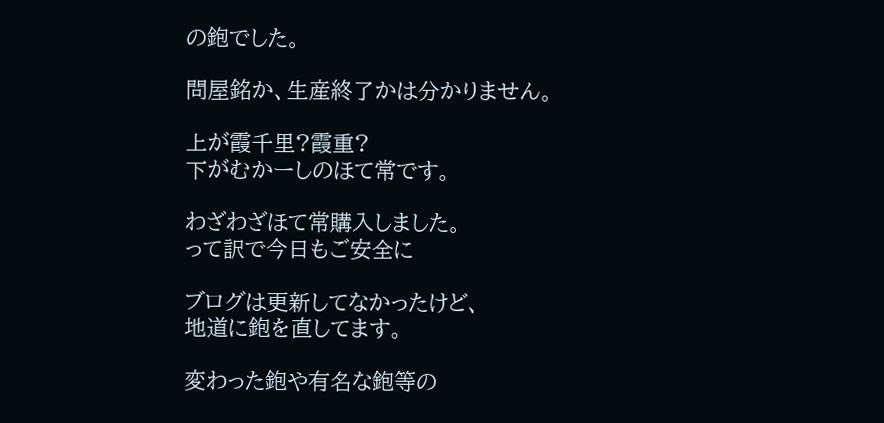の鉋でした。

問屋銘か、生産終了かは分かりません。

上が霞千里?霞重?
下がむかーしのほて常です。

わざわざほて常購入しました。
って訳で今日もご安全に

ブログは更新してなかったけど、
地道に鉋を直してます。

変わった鉋や有名な鉋等の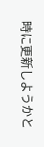時に更新しようかと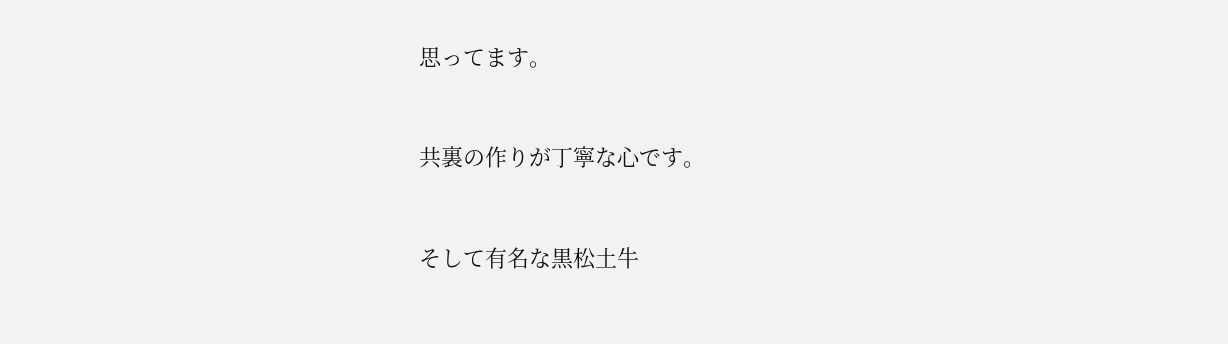思ってます。



共裏の作りが丁寧な心です。



そして有名な黒松土牛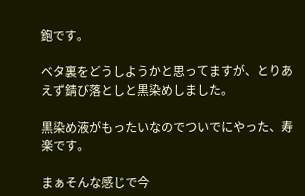鉋です。

ベタ裏をどうしようかと思ってますが、とりあえず錆び落としと黒染めしました。

黒染め液がもったいなのでついでにやった、寿楽です。

まぁそんな感じで今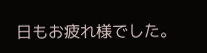日もお疲れ様でした。